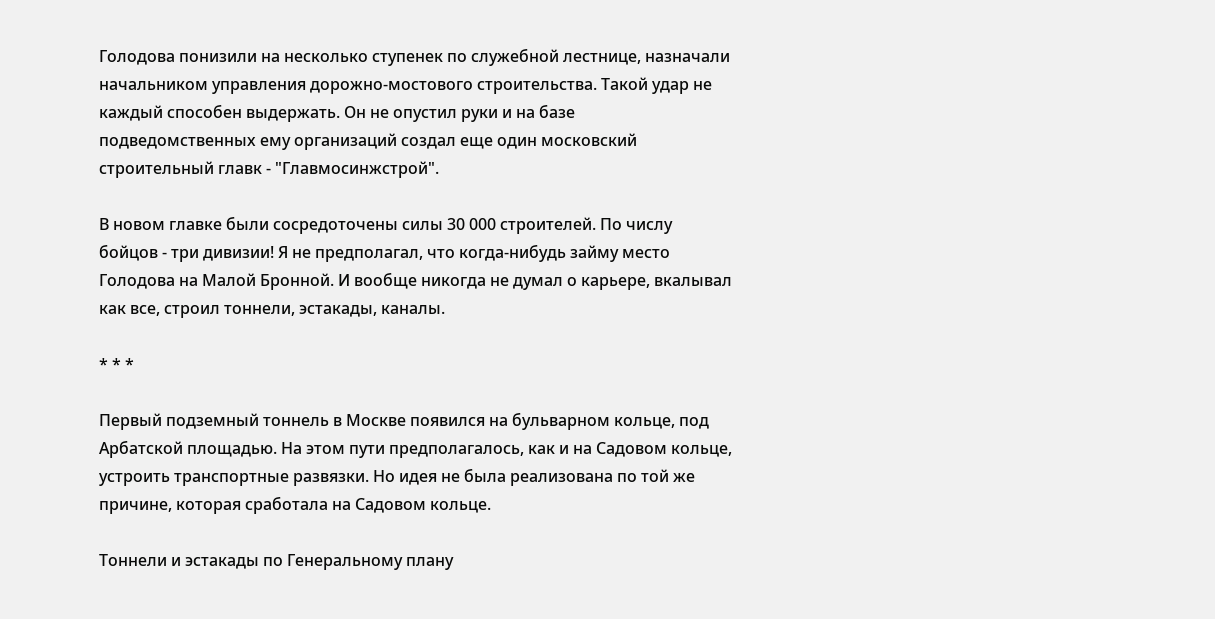Голодова понизили на несколько ступенек по служебной лестнице, назначали начальником управления дорожно-мостового строительства. Такой удар не каждый способен выдержать. Он не опустил руки и на базе подведомственных ему организаций создал еще один московский строительный главк - "Главмосинжстрой".

В новом главке были сосредоточены силы 30 000 строителей. По числу бойцов - три дивизии! Я не предполагал, что когда-нибудь займу место Голодова на Малой Бронной. И вообще никогда не думал о карьере, вкалывал как все, строил тоннели, эстакады, каналы.

* * *

Первый подземный тоннель в Москве появился на бульварном кольце, под Арбатской площадью. На этом пути предполагалось, как и на Садовом кольце, устроить транспортные развязки. Но идея не была реализована по той же причине, которая сработала на Садовом кольце.

Тоннели и эстакады по Генеральному плану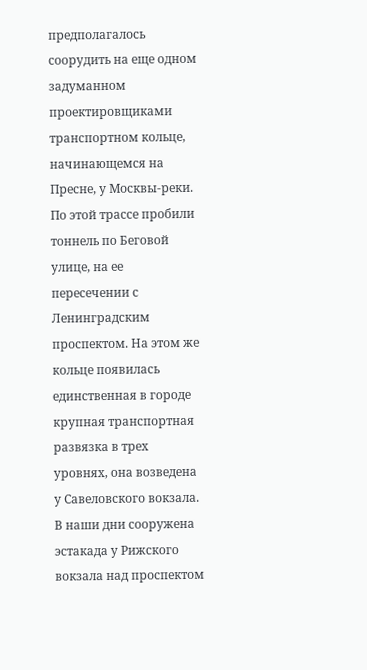предполагалось соорудить на еще одном задуманном проектировщиками транспортном кольце, начинающемся на Пресне, у Москвы-реки. По этой трассе пробили тоннель по Беговой улице, на ее пересечении с Ленинградским проспектом. На этом же кольце появилась единственная в городе крупная транспортная развязка в трех уровнях, она возведена у Савеловского вокзала. В наши дни сооружена эстакада у Рижского вокзала над проспектом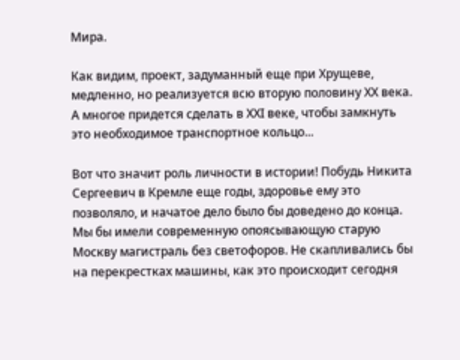Мира.

Как видим, проект, задуманный еще при Хрущеве, медленно, но реализуется всю вторую половину ХХ века. А многое придется сделать в ХХI веке, чтобы замкнуть это необходимое транспортное кольцо...

Вот что значит роль личности в истории! Побудь Никита Сергеевич в Кремле еще годы, здоровье ему это позволяло, и начатое дело было бы доведено до конца. Мы бы имели современную опоясывающую старую Москву магистраль без светофоров. Не скапливались бы на перекрестках машины, как это происходит сегодня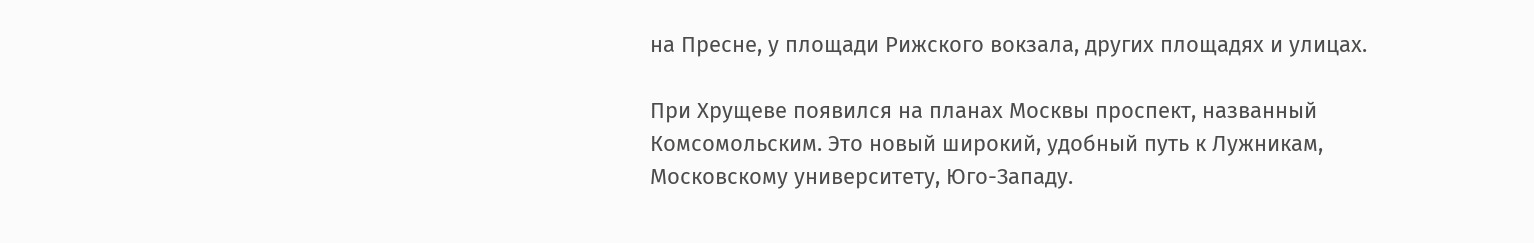на Пресне, у площади Рижского вокзала, других площадях и улицах.

При Хрущеве появился на планах Москвы проспект, названный Комсомольским. Это новый широкий, удобный путь к Лужникам, Московскому университету, Юго-Западу.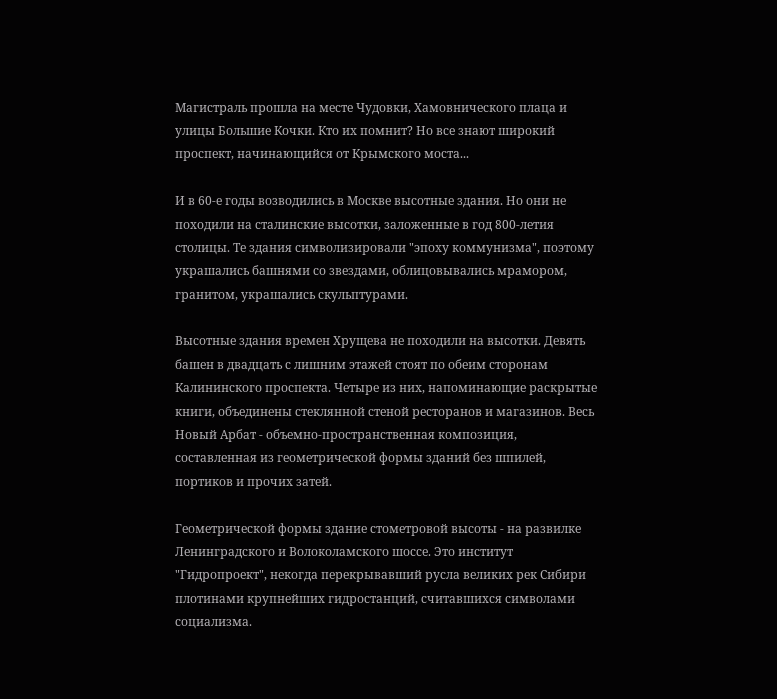Магистраль прошла на месте Чудовки, Хамовнического плаца и улицы Большие Кочки. Кто их помнит? Но все знают широкий проспект, начинающийся от Крымского моста...

И в 60-е годы возводились в Москве высотные здания. Но они не походили на сталинские высотки, заложенные в год 800-летия столицы. Те здания символизировали "эпоху коммунизма", поэтому украшались башнями со звездами, облицовывались мрамором, гранитом, украшались скульптурами.

Высотные здания времен Хрущева не походили на высотки. Девять башен в двадцать с лишним этажей стоят по обеим сторонам Калининского проспекта. Четыре из них, напоминающие раскрытые книги, объединены стеклянной стеной ресторанов и магазинов. Весь Новый Арбат - объемно-пространственная композиция, составленная из геометрической формы зданий без шпилей, портиков и прочих затей.

Геометрической формы здание стометровой высоты - на развилке Ленинградского и Волоколамского шоссе. Это институт "Гидропроект", некогда перекрывавший русла великих рек Сибири плотинами крупнейших гидростанций, считавшихся символами социализма.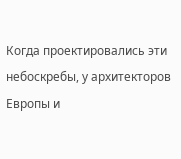Когда проектировались эти небоскребы, у архитекторов Европы и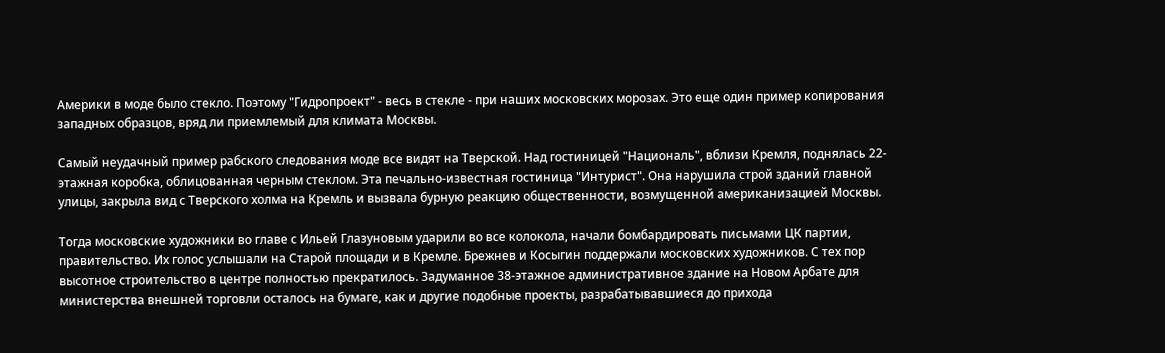Америки в моде было стекло. Поэтому "Гидропроект" - весь в стекле - при наших московских морозах. Это еще один пример копирования западных образцов, вряд ли приемлемый для климата Москвы.

Самый неудачный пример рабского следования моде все видят на Тверской. Над гостиницей "Националь", вблизи Кремля, поднялась 22-этажная коробка, облицованная черным стеклом. Эта печально-известная гостиница "Интурист". Она нарушила строй зданий главной улицы, закрыла вид с Тверского холма на Кремль и вызвала бурную реакцию общественности, возмущенной американизацией Москвы.

Тогда московские художники во главе с Ильей Глазуновым ударили во все колокола, начали бомбардировать письмами ЦК партии, правительство. Их голос услышали на Старой площади и в Кремле. Брежнев и Косыгин поддержали московских художников. С тех пор высотное строительство в центре полностью прекратилось. Задуманное 38-этажное административное здание на Новом Арбате для министерства внешней торговли осталось на бумаге, как и другие подобные проекты, разрабатывавшиеся до прихода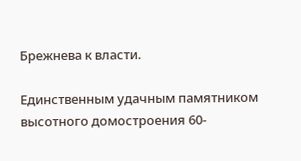Брежнева к власти.

Единственным удачным памятником высотного домостроения 60-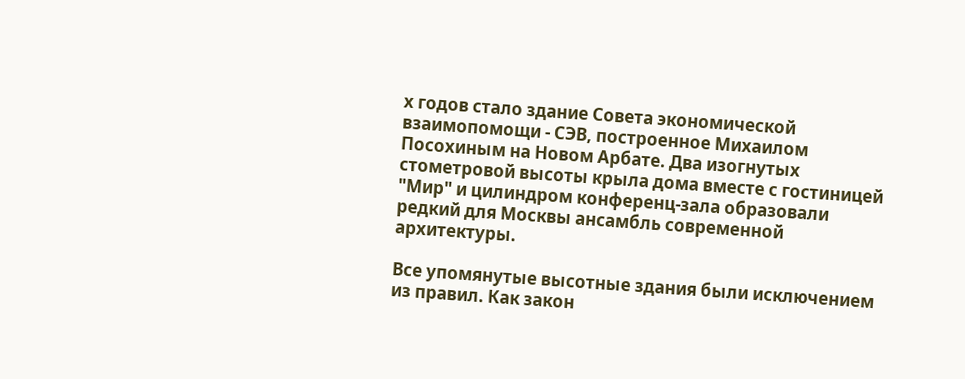х годов стало здание Совета экономической взаимопомощи - СЭВ, построенное Михаилом Посохиным на Новом Арбате. Два изогнутых стометровой высоты крыла дома вместе с гостиницей "Мир" и цилиндром конференц-зала образовали редкий для Москвы ансамбль современной архитектуры.

Все упомянутые высотные здания были исключением из правил. Как закон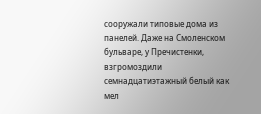сооружали типовые дома из панелей. Даже на Смоленском бульваре, у Пречистенки, взгромоздили семнадцатиэтажный белый как мел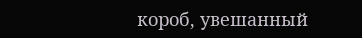короб, увешанный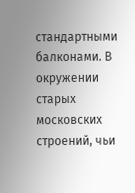стандартными балконами. В окружении старых московских строений, чьи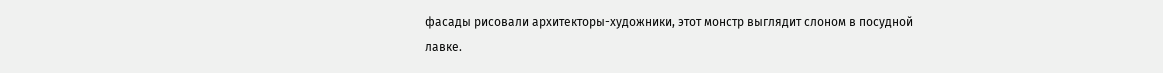фасады рисовали архитекторы-художники, этот монстр выглядит слоном в посудной лавке.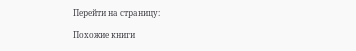Перейти на страницу:

Похожие книги